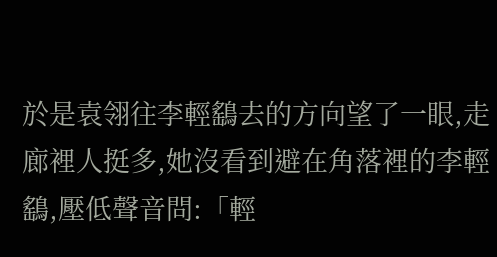於是袁翎往李輕鷂去的方向望了一眼,走廊裡人挺多,她沒看到避在角落裡的李輕鷂,壓低聲音問:「輕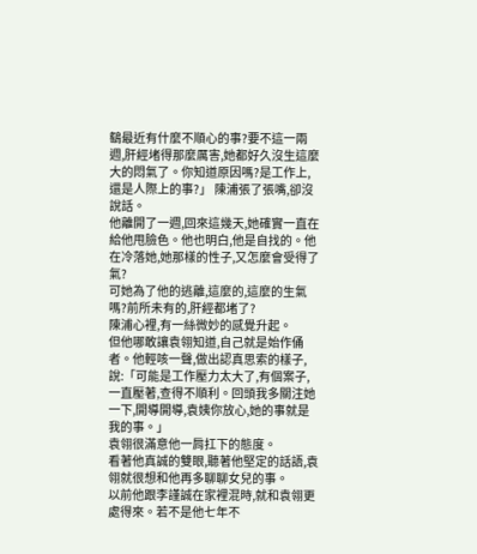鷂最近有什麼不順心的事?要不這一兩週,肝經堵得那麼厲害,她都好久沒生這麼大的悶氣了。你知道原因嗎?是工作上,還是人際上的事?」 陳浦張了張嘴,卻沒說話。
他離開了一週,回來這幾天,她確實一直在給他甩臉色。他也明白,他是自找的。他在冷落她,她那樣的性子,又怎麼會受得了氣?
可她為了他的逃離,這麼的,這麼的生氣嗎?前所未有的,肝經都堵了?
陳浦心裡,有一絲微妙的感覺升起。
但他哪敢讓袁翎知道,自己就是始作俑者。他輕咳一聲,做出認真思索的樣子,說:「可能是工作壓力太大了,有個案子,一直壓著,查得不順利。回頭我多關注她一下,開導開導,袁姨你放心,她的事就是我的事。」
袁翎很滿意他一肩扛下的態度。
看著他真誠的雙眼,聽著他堅定的話語,袁翎就很想和他再多聊聊女兒的事。
以前他跟李謹誠在家裡混時,就和袁翎更處得來。若不是他七年不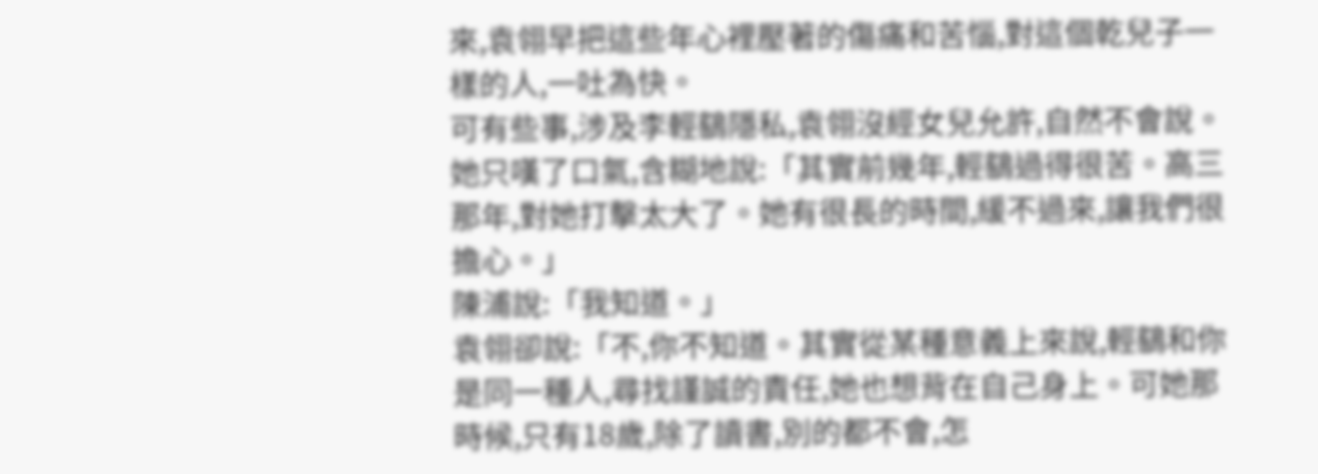來,袁翎早把這些年心裡壓著的傷痛和苦惱,對這個乾兒子一樣的人,一吐為快。
可有些事,涉及李輕鷂隱私,袁翎沒經女兒允許,自然不會說。她只嘆了口氣,含糊地說:「其實前幾年,輕鷂過得很苦。高三那年,對她打擊太大了。她有很長的時間,緩不過來,讓我們很擔心。」
陳浦說:「我知道。」
袁翎卻說:「不,你不知道。其實從某種意義上來說,輕鷂和你是同一種人,尋找謹誠的責任,她也想背在自己身上。可她那時候,只有18歲,除了讀書,別的都不會,怎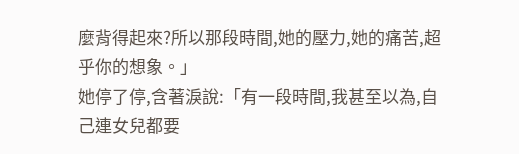麼背得起來?所以那段時間,她的壓力,她的痛苦,超乎你的想象。」
她停了停,含著淚說:「有一段時間,我甚至以為,自己連女兒都要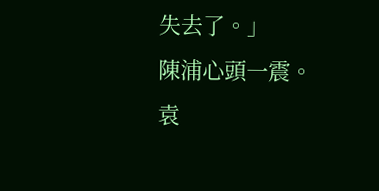失去了。」
陳浦心頭一震。
袁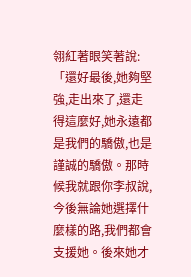翎紅著眼笑著說:「還好最後,她夠堅強,走出來了,還走得這麼好,她永遠都是我們的驕傲,也是謹誠的驕傲。那時候我就跟你李叔說,今後無論她選擇什麼樣的路,我們都會支援她。後來她才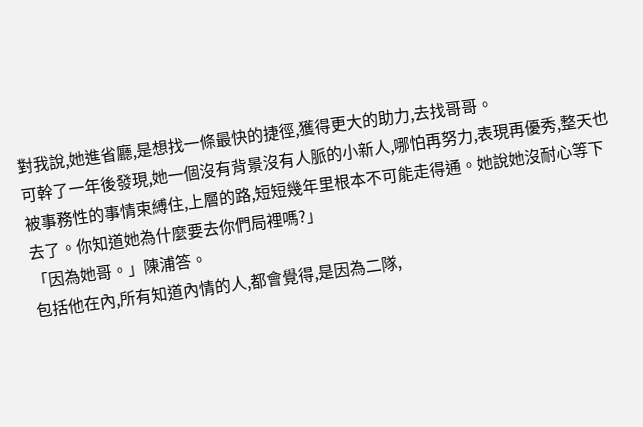對我說,她進省廳,是想找一條最快的捷徑,獲得更大的助力,去找哥哥。
可幹了一年後發現,她一個沒有背景沒有人脈的小新人,哪怕再努力,表現再優秀,整天也被事務性的事情束縛住,上層的路,短短幾年里根本不可能走得通。她說她沒耐心等下去了。你知道她為什麼要去你們局裡嗎?」
「因為她哥。」陳浦答。
包括他在內,所有知道內情的人,都會覺得,是因為二隊,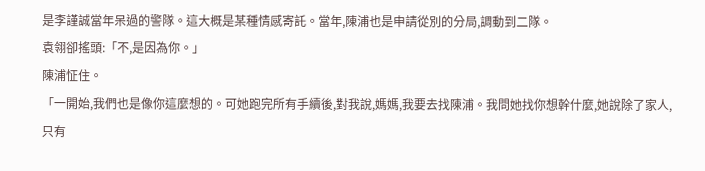是李謹誠當年呆過的警隊。這大概是某種情感寄託。當年,陳浦也是申請從別的分局,調動到二隊。
袁翎卻搖頭:「不,是因為你。」
陳浦怔住。
「一開始,我們也是像你這麼想的。可她跑完所有手續後,對我說,媽媽,我要去找陳浦。我問她找你想幹什麼,她說除了家人,只有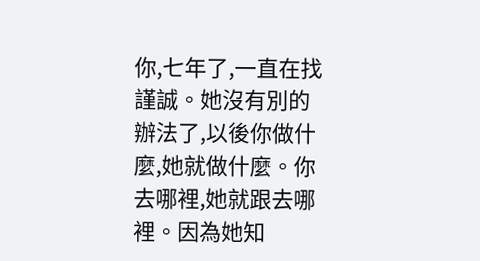你,七年了,一直在找謹誠。她沒有別的辦法了,以後你做什麼,她就做什麼。你去哪裡,她就跟去哪裡。因為她知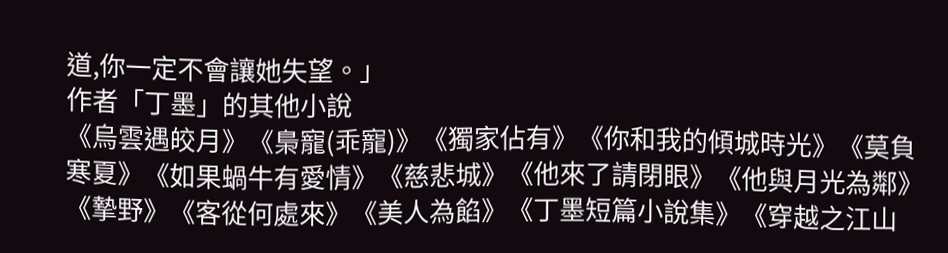道,你一定不會讓她失望。」
作者「丁墨」的其他小說
《烏雲遇皎月》《梟寵(乖寵)》《獨家佔有》《你和我的傾城時光》《莫負寒夏》《如果蝸牛有愛情》《慈悲城》《他來了請閉眼》《他與月光為鄰》《摯野》《客從何處來》《美人為餡》《丁墨短篇小說集》《穿越之江山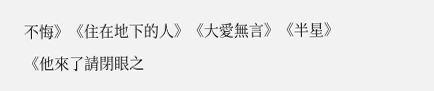不悔》《住在地下的人》《大愛無言》《半星》《他來了請閉眼之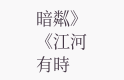暗粼》《江河有時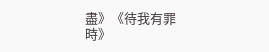盡》《待我有罪時》